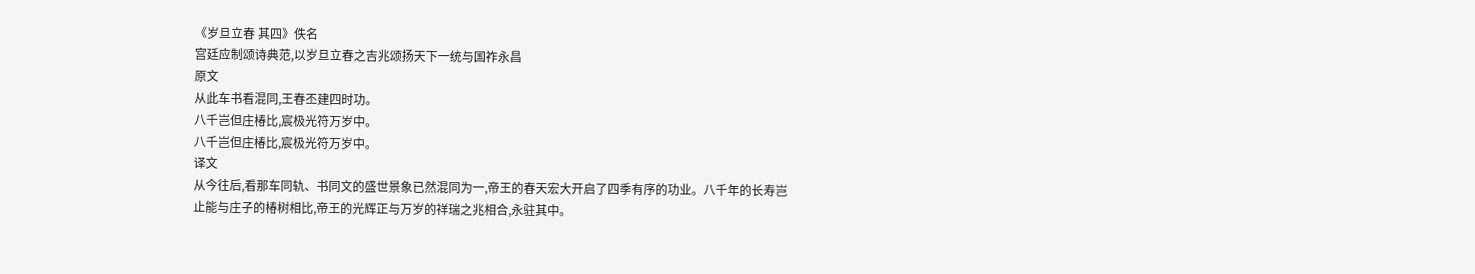《岁旦立春 其四》佚名
宫廷应制颂诗典范,以岁旦立春之吉兆颂扬天下一统与国祚永昌
原文
从此车书看混同,王春丕建四时功。
八千岂但庄椿比,宸极光符万岁中。
八千岂但庄椿比,宸极光符万岁中。
译文
从今往后,看那车同轨、书同文的盛世景象已然混同为一,帝王的春天宏大开启了四季有序的功业。八千年的长寿岂止能与庄子的椿树相比,帝王的光辉正与万岁的祥瑞之兆相合,永驻其中。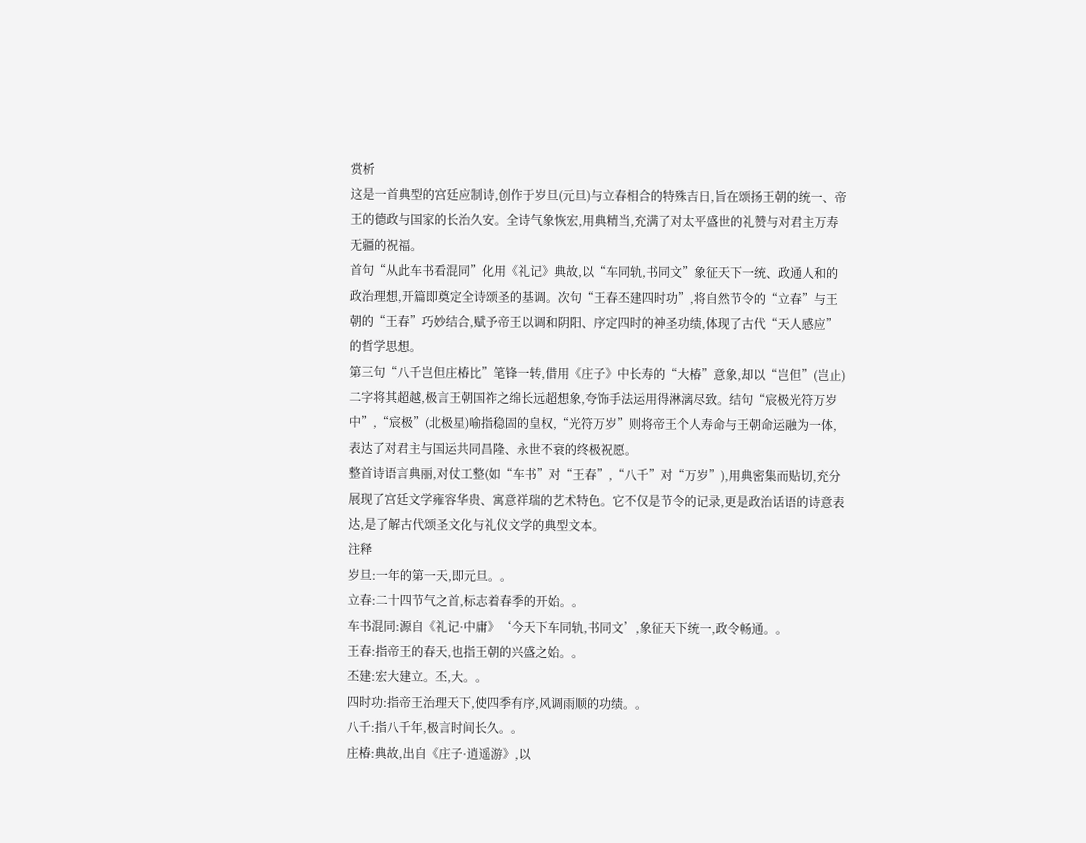赏析
这是一首典型的宫廷应制诗,创作于岁旦(元旦)与立春相合的特殊吉日,旨在颂扬王朝的统一、帝王的德政与国家的长治久安。全诗气象恢宏,用典精当,充满了对太平盛世的礼赞与对君主万寿无疆的祝福。
首句“从此车书看混同”化用《礼记》典故,以“车同轨,书同文”象征天下一统、政通人和的政治理想,开篇即奠定全诗颂圣的基调。次句“王春丕建四时功”,将自然节令的“立春”与王朝的“王春”巧妙结合,赋予帝王以调和阴阳、序定四时的神圣功绩,体现了古代“天人感应”的哲学思想。
第三句“八千岂但庄椿比”笔锋一转,借用《庄子》中长寿的“大椿”意象,却以“岂但”(岂止)二字将其超越,极言王朝国祚之绵长远超想象,夸饰手法运用得淋漓尽致。结句“宸极光符万岁中”,“宸极”(北极星)喻指稳固的皇权,“光符万岁”则将帝王个人寿命与王朝命运融为一体,表达了对君主与国运共同昌隆、永世不衰的终极祝愿。
整首诗语言典丽,对仗工整(如“车书”对“王春”,“八千”对“万岁”),用典密集而贴切,充分展现了宫廷文学雍容华贵、寓意祥瑞的艺术特色。它不仅是节令的记录,更是政治话语的诗意表达,是了解古代颂圣文化与礼仪文学的典型文本。
注释
岁旦:一年的第一天,即元旦。。
立春:二十四节气之首,标志着春季的开始。。
车书混同:源自《礼记·中庸》‘今天下车同轨,书同文’,象征天下统一,政令畅通。。
王春:指帝王的春天,也指王朝的兴盛之始。。
丕建:宏大建立。丕,大。。
四时功:指帝王治理天下,使四季有序,风调雨顺的功绩。。
八千:指八千年,极言时间长久。。
庄椿:典故,出自《庄子·逍遥游》,以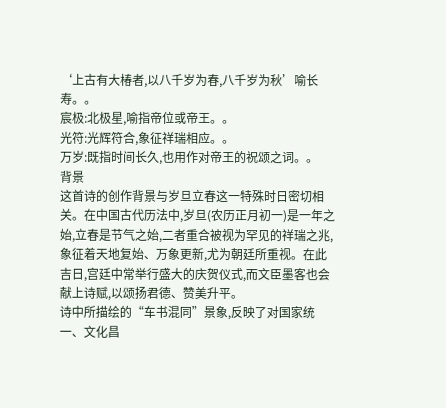‘上古有大椿者,以八千岁为春,八千岁为秋’喻长寿。。
宸极:北极星,喻指帝位或帝王。。
光符:光辉符合,象征祥瑞相应。。
万岁:既指时间长久,也用作对帝王的祝颂之词。。
背景
这首诗的创作背景与岁旦立春这一特殊时日密切相关。在中国古代历法中,岁旦(农历正月初一)是一年之始,立春是节气之始,二者重合被视为罕见的祥瑞之兆,象征着天地复始、万象更新,尤为朝廷所重视。在此吉日,宫廷中常举行盛大的庆贺仪式,而文臣墨客也会献上诗赋,以颂扬君德、赞美升平。
诗中所描绘的“车书混同”景象,反映了对国家统一、文化昌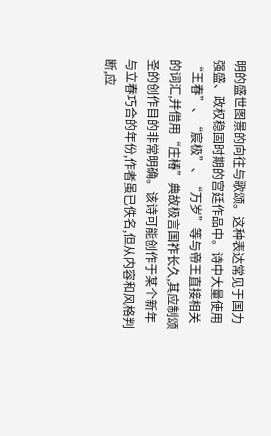明的盛世图景的向往与歌颂。这种表达常见于国力强盛、政权稳固时期的宫廷作品中。诗中大量使用“王春”、“宸极”、“万岁”等与帝王直接相关的词汇,并借用“庄椿”典故极言国祚长久,其应制颂圣的创作目的非常明确。该诗可能创作于某个新年与立春巧合的年份,作者虽已佚名,但从内容和风格判断,应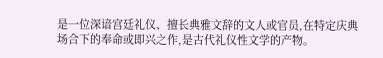是一位深谙宫廷礼仪、擅长典雅文辞的文人或官员,在特定庆典场合下的奉命或即兴之作,是古代礼仪性文学的产物。